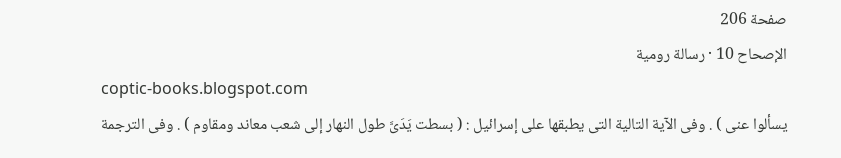صفحة 206
الإصحاح 10 · رسالة رومية
coptic-books.blogspot.com
يسألوا عنى ) . وفى الآية التالية التى يطبقها على إسرائيل : ( بسطت يَدَىَّ طول النهار إلى شعب معاند ومقاوم ) . وفى الترجمة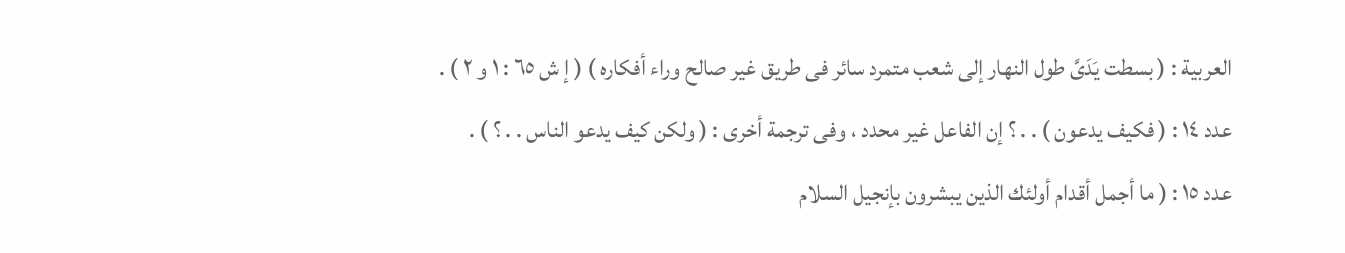العربية : ( بسطت يَدَىَّ طول النهار إلى شعب متمرد سائر فى طريق غير صالح وراء أفكاره ) ( إ ش ٦٥ : ١ و ٢ ) .
عدد ١٤ : ( فكيف يدعون ) . . ؟ إن الفاعل غير محدد ، وفى ترجمة أخرى : ( ولكن كيف يدعو الناس . . ؟ ) .
عدد ١٥ : ( ما أجمل أقدام أولئك الذين يبشرون بإنجيل السلام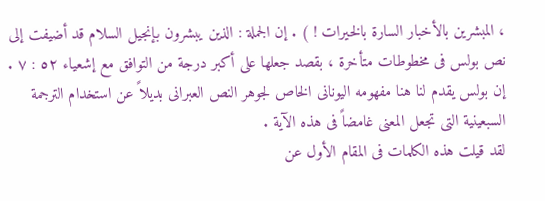، المبشرين بالأخبار السارة بالخيرات ! ) . إن الجملة : الذين يبشرون بإنجيل السلام قد أضيفت إلى نص بولس فى مخطوطات متأخرة ، بقصد جعلها على أكبر درجة من التوافق مع إشعياء ٥٢ : ٧ . إن بولس يقدم لنا هنا مفهومه اليونانى الخاص لجوهر النص العبرانى بديلاً عن استخدام الترجمة السبعينية التى تجعل المعنى غامضاً فى هذه الآية .
لقد قيلت هذه الكلمات فى المقام الأول عن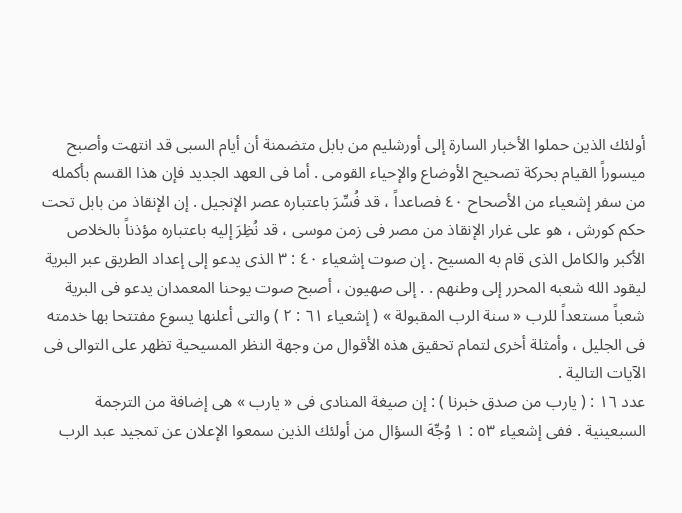أولئك الذين حملوا الأخبار السارة إلى أورشليم من بابل متضمنة أن أيام السبى قد انتهت وأصبح ميسوراً القيام بحركة تصحيح الأوضاع والإحياء القومى . أما فى العهد الجديد فإن هذا القسم بأكمله من سفر إشعياء من الأصحاح ٤٠ فصاعداً ، قد فُسِّرَ باعتباره عصر الإنجيل . إن الإنقاذ من بابل تحت حكم كورش ، هو على غرار الإنقاذ من مصر فى زمن موسى ، قد نُظِرَ إليه باعتباره مؤذناً بالخلاص الأكبر والكامل الذى قام به المسيح . إن صوت إشعياء ٤٠ : ٣ الذى يدعو إلى إعداد الطريق عبر البرية ليقود الله شعبه المحرر إلى وطنهم . . إلى صهيون ، أصبح صوت يوحنا المعمدان يدعو فى البرية شعباً مستعداً للرب « سنة الرب المقبولة » ( إشعياء ٦١ : ٢ ) والتى أعلنها يسوع مفتتحا بها خدمته فى الجليل ، وأمثلة أخرى لتمام تحقيق هذه الأقوال من وجهة النظر المسيحية تظهر على التوالى فى الآيات التالية .
عدد ١٦ : ( يارب من صدق خبرنا ) : إن صيغة المنادى فى « يارب » هى إضافة من الترجمة السبعينية . ففى إشعياء ٥٣ : ١ وُجِّهَ السؤال من أولئك الذين سمعوا الإعلان عن تمجيد عبد الرب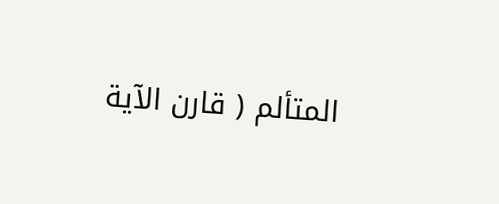المتألم ( قارن الآية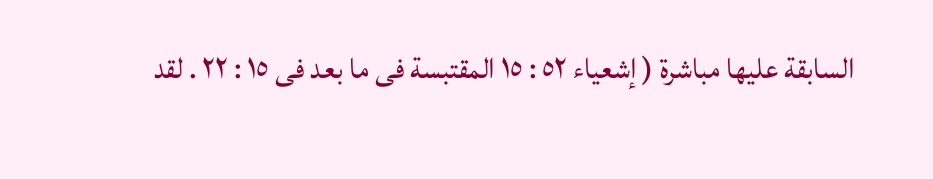السابقة عليها مباشرة ( إشعياء ٥٢ : ١٥ المقتبسة فى ما بعد فى ١٥ : ٢٢ . لقد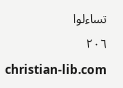تساءلوا
٢٠٦
christian-lib.com